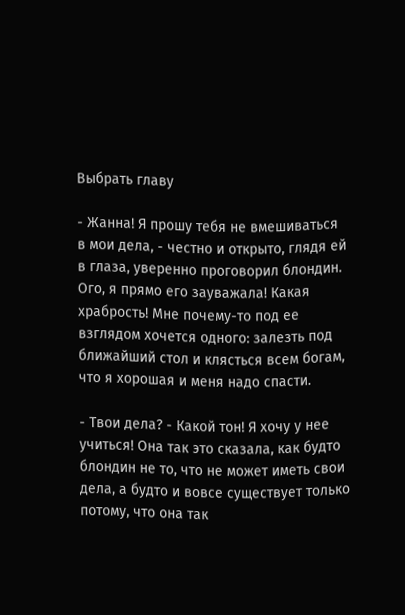Выбрать главу

- Жанна! Я прошу тебя не вмешиваться в мои дела, - честно и открыто, глядя ей в глаза, уверенно проговорил блондин. Ого, я прямо его зауважала! Какая храбрость! Мне почему-то под ее взглядом хочется одного: залезть под ближайший стол и клясться всем богам, что я хорошая и меня надо спасти.

- Твои дела? - Какой тон! Я хочу у нее учиться! Она так это сказала, как будто блондин не то, что не может иметь свои дела, а будто и вовсе существует только потому, что она так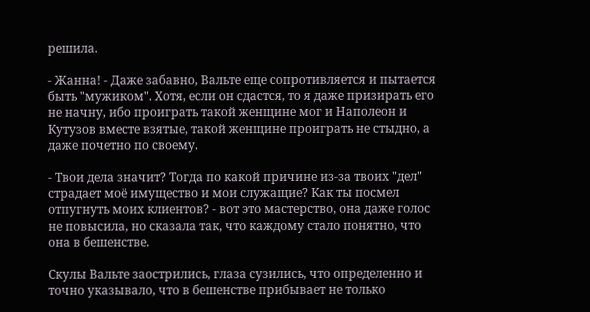решила.

- Жанна! - Даже забавно, Вальте еще сопротивляется и пытается быть "мужиком". Хотя, если он сдастся, то я даже призирать его не начну, ибо проиграть такой женщине мог и Наполеон и Кутузов вместе взятые, такой женщине проиграть не стыдно, а даже почетно по своему.

- Твои дела значит? Тогда по какой причине из-за твоих "дел" страдает моё имущество и мои служащие? Как ты посмел отпугнуть моих клиентов? - вот это мастерство, она даже голос не повысила, но сказала так, что каждому стало понятно, что она в бешенстве.

Скулы Вальте заострились, глаза сузились, что определенно и точно указывало, что в бешенстве прибывает не только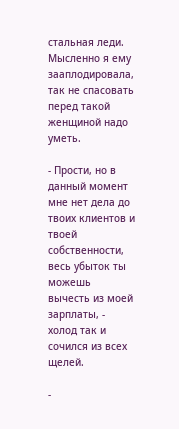стальная леди. Мысленно я ему зааплодировала, так не спасовать перед такой женщиной надо уметь.

- Прости, но в данный момент мне нет дела до твоих клиентов и твоей собственности, весь убыток ты можешь вычесть из моей зарплаты, - холод так и сочился из всех щелей.

-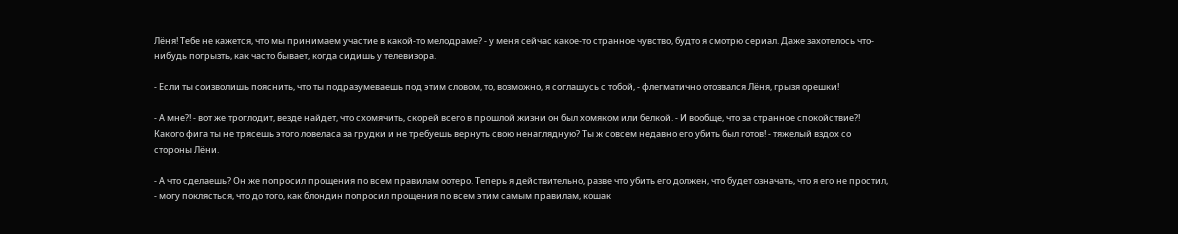Лёня! Тебе не кажется, что мы принимаем участие в какой-то мелодраме? - у меня сейчас какое-то странное чувство, будто я смотрю сериал. Даже захотелось что-нибудь погрызть, как часто бывает, когда сидишь у телевизора.

- Если ты соизволишь пояснить, что ты подразумеваешь под этим словом, то, возможно, я соглашусь с тобой, - флегматично отозвался Лёня, грызя орешки!

- А мне?! - вот же троглодит, везде найдет, что схомячить, скорей всего в прошлой жизни он был хомяком или белкой. - И вообще, что за странное спокойствие?! Какого фига ты не трясешь этого ловеласа за грудки и не требуешь вернуть свою ненаглядную? Ты ж совсем недавно его убить был готов! - тяжелый вздох со стороны Лёни.

- А что сделаешь? Он же попросил прощения по всем правилам оотеро. Теперь я действительно, разве что убить его должен, что будет означать, что я его не простил, - могу поклясться, что до того, как блондин попросил прощения по всем этим самым правилам, кошак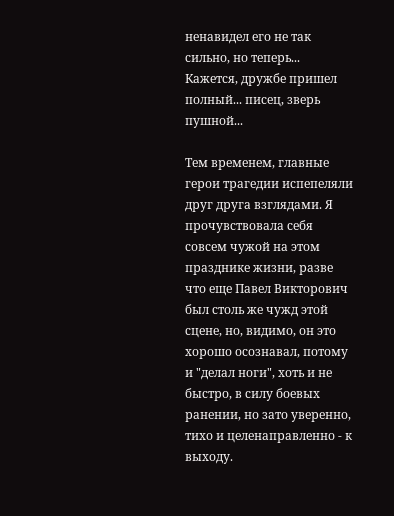ненавидел его не так сильно, но теперь... Кажется, дружбе пришел полный... писец, зверь пушной...

Тем временем, главные герои трагедии испепеляли друг друга взглядами. Я прочувствовала себя совсем чужой на этом празднике жизни, разве что еще Павел Викторович был столь же чужд этой сцене, но, видимо, он это хорошо осознавал, потому и "делал ноги", хоть и не быстро, в силу боевых ранении, но зато уверенно, тихо и целенаправленно - к выходу.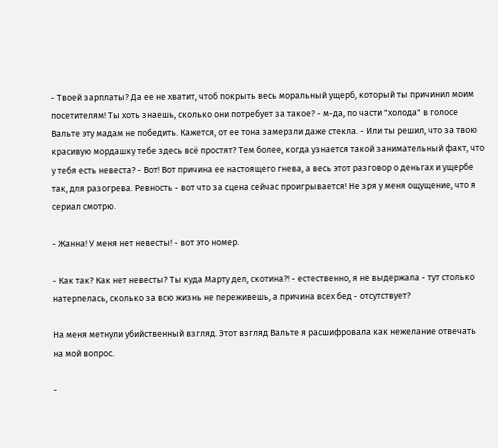- Твоей зарплаты? Да ее не хватит, чтоб покрыть весь моральный ущерб, который ты причинил моим посетителям! Ты хоть знаешь, сколько они потребует за такое? - м-да, по части "холода" в голосе Вальте эту мадам не победить. Кажется, от ее тона замерзли даже стекла. - Или ты решил, что за твою красивую мордашку тебе здесь всё простят? Тем более, когда узнается такой занимательный факт, что у тебя есть невеста? - Вот! Вот причина ее настоящего гнева, а весь этот разговор о деньгах и ущербе так, для разогрева. Ревность - вот что за сцена сейчас проигрывается! Не зря у меня ощущение, что я сериал смотрю.

- Жанна! У меня нет невесты! - вот это номер.

- Как так? Как нет невесты? Ты куда Марту дел, скотина?! - естественно, я не выдержала - тут столько натерпелась, сколько за всю жизнь не переживешь, а причина всех бед - отсутствует?

На меня метнули убийственный взгляд. Этот взгляд Вальте я расшифровала как нежелание отвечать на мой вопрос.

-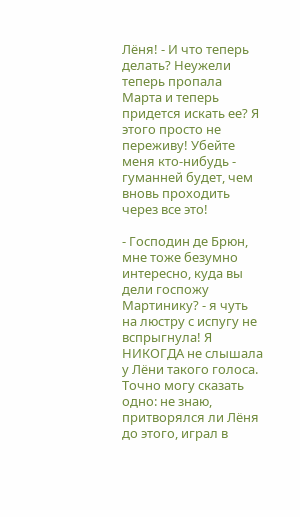Лёня! - И что теперь делать? Неужели теперь пропала Марта и теперь придется искать ее? Я этого просто не переживу! Убейте меня кто-нибудь - гуманней будет, чем вновь проходить через все это!

- Господин де Брюн, мне тоже безумно интересно, куда вы дели госпожу Мартинику? - я чуть на люстру с испугу не вспрыгнула! Я НИКОГДА не слышала у Лёни такого голоса. Точно могу сказать одно: не знаю, притворялся ли Лёня до этого, играл в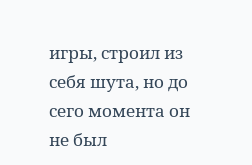игры, строил из себя шута, но до сего момента он не был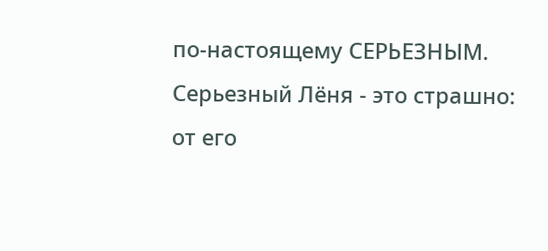по-настоящему СЕРЬЕЗНЫМ. Серьезный Лёня - это страшно: от его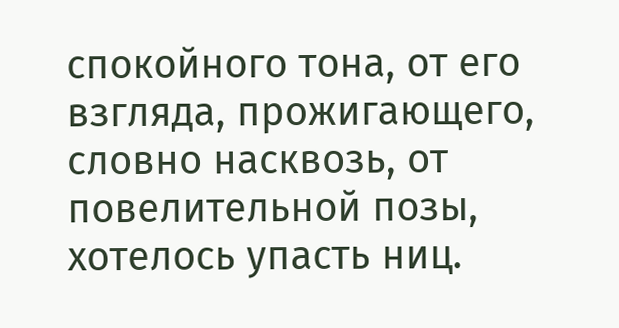спокойного тона, от его взгляда, прожигающего, словно насквозь, от повелительной позы, хотелось упасть ниц.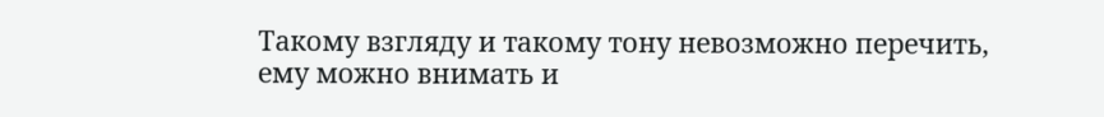Такому взгляду и такому тону невозможно перечить, ему можно внимать и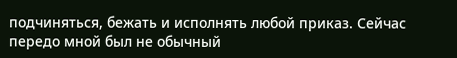подчиняться, бежать и исполнять любой приказ. Сейчас передо мной был не обычный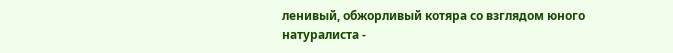ленивый, обжорливый котяра со взглядом юного натуралиста -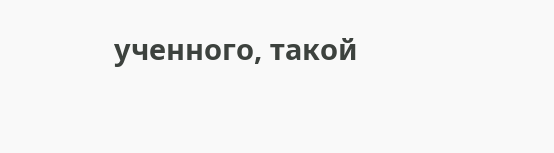ученного, такой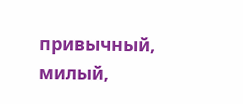привычный, милый,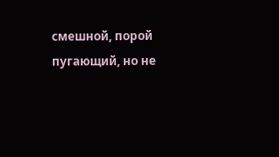смешной, порой пугающий, но не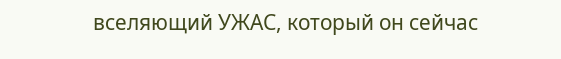вселяющий УЖАС, который он сейчас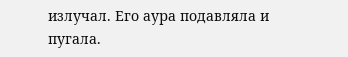излучал. Его аура подавляла и пугала.